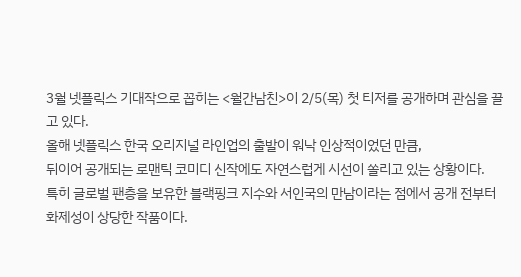3월 넷플릭스 기대작으로 꼽히는 <월간남친>이 2/5(목) 첫 티저를 공개하며 관심을 끌고 있다.
올해 넷플릭스 한국 오리지널 라인업의 출발이 워낙 인상적이었던 만큼,
뒤이어 공개되는 로맨틱 코미디 신작에도 자연스럽게 시선이 쏠리고 있는 상황이다.
특히 글로벌 팬층을 보유한 블랙핑크 지수와 서인국의 만남이라는 점에서 공개 전부터 화제성이 상당한 작품이다.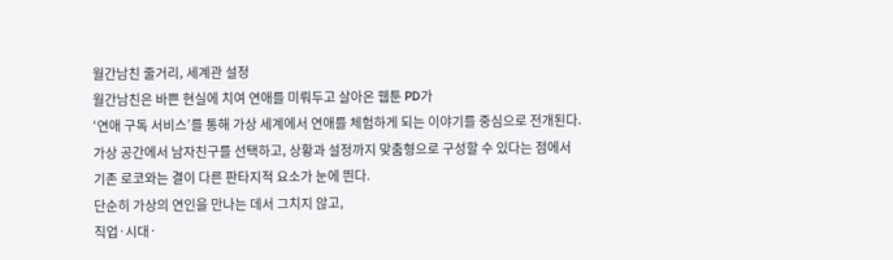월간남친 줄거리, 세계관 설정
월간남친은 바쁜 현실에 치여 연애를 미뤄두고 살아온 웹툰 PD가
‘연애 구독 서비스’를 통해 가상 세계에서 연애를 체험하게 되는 이야기를 중심으로 전개된다.
가상 공간에서 남자친구를 선택하고, 상황과 설정까지 맞춤형으로 구성할 수 있다는 점에서
기존 로코와는 결이 다른 판타지적 요소가 눈에 띈다.
단순히 가상의 연인을 만나는 데서 그치지 않고,
직업·시대·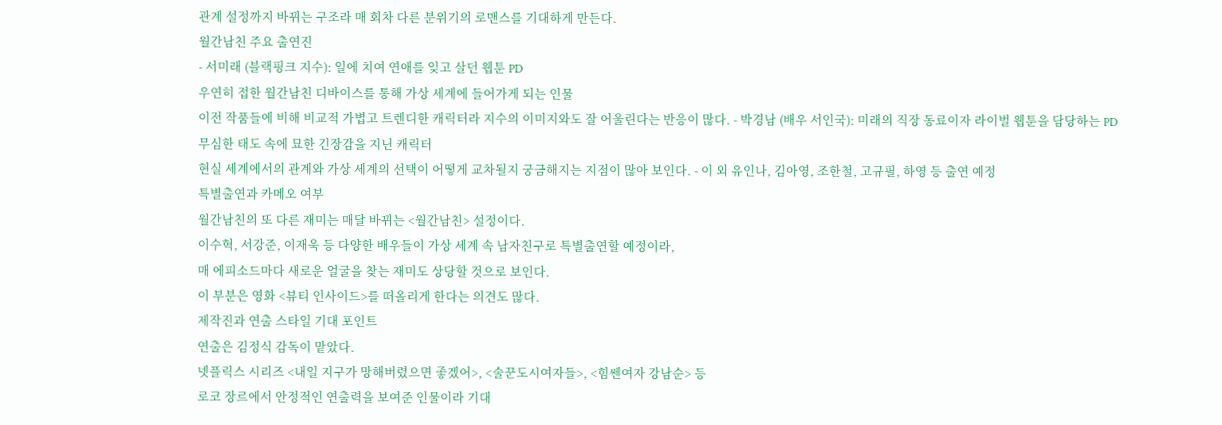관계 설정까지 바뀌는 구조라 매 회차 다른 분위기의 로맨스를 기대하게 만든다.
월간남친 주요 출연진
- 서미래 (블랙핑크 지수): 일에 치여 연애를 잊고 살던 웹툰 PD
우연히 접한 월간남친 디바이스를 통해 가상 세계에 들어가게 되는 인물
이전 작품들에 비해 비교적 가볍고 트렌디한 캐릭터라 지수의 이미지와도 잘 어울린다는 반응이 많다. - 박경남 (배우 서인국): 미래의 직장 동료이자 라이벌 웹툰을 담당하는 PD
무심한 태도 속에 묘한 긴장감을 지닌 캐릭터
현실 세계에서의 관계와 가상 세계의 선택이 어떻게 교차될지 궁금해지는 지점이 많아 보인다. - 이 외 유인나, 김아영, 조한철, 고규필, 하영 등 출연 예정
특별출연과 카메오 여부
월간남친의 또 다른 재미는 매달 바뀌는 <월간남친> 설정이다.
이수혁, 서강준, 이재욱 등 다양한 배우들이 가상 세계 속 남자친구로 특별출연할 예정이라,
매 에피소드마다 새로운 얼굴을 찾는 재미도 상당할 것으로 보인다.
이 부분은 영화 <뷰티 인사이드>를 떠올리게 한다는 의견도 많다.
제작진과 연출 스타일 기대 포인트
연출은 김정식 감독이 맡았다.
넷플릭스 시리즈 <내일 지구가 망해버렸으면 좋겠어>, <술꾼도시여자들>, <힘쎈여자 강남순> 등
로코 장르에서 안정적인 연출력을 보여준 인물이라 기대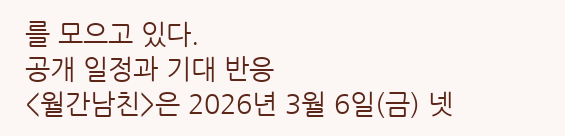를 모으고 있다.
공개 일정과 기대 반응
<월간남친>은 2026년 3월 6일(금) 넷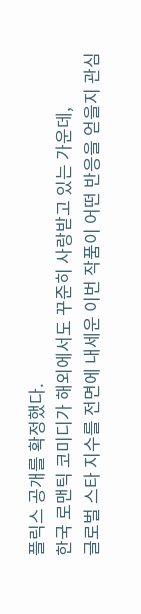플릭스 공개를 확정했다.
한국 로맨틱 코미디가 해외에서도 꾸준히 사랑받고 있는 가운데,
글로벌 스타 지수를 전면에 내세운 이번 작품이 어떤 반응을 얻을지 관심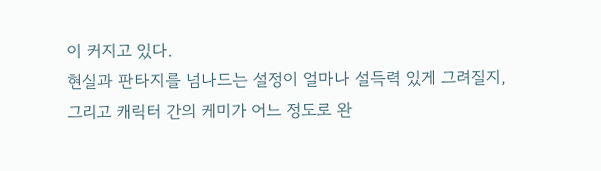이 커지고 있다.
현실과 판타지를 넘나드는 설정이 얼마나 설득력 있게 그려질지,
그리고 캐릭터 간의 케미가 어느 정도로 완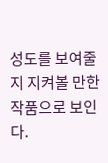성도를 보여줄지 지켜볼 만한 작품으로 보인다.